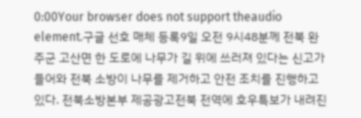0:00Your browser does not support theaudio element.구글 선호 매체 등록9일 오전 9시48분께 전북 완주군 고산면 한 도로에 나무가 길 위에 쓰러져 있다는 신고가 들어와 전북 소방이 나무를 제거하고 안전 조치를 진행하고 있다. 전북소방본부 제공광고전북 전역에 호우특보가 내려진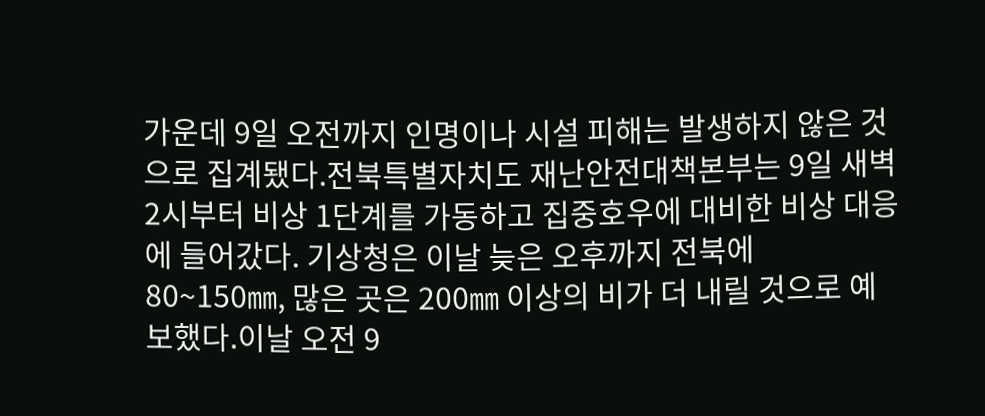가운데 9일 오전까지 인명이나 시설 피해는 발생하지 않은 것으로 집계됐다.전북특별자치도 재난안전대책본부는 9일 새벽 2시부터 비상 1단계를 가동하고 집중호우에 대비한 비상 대응에 들어갔다. 기상청은 이날 늦은 오후까지 전북에 80~150㎜, 많은 곳은 200㎜ 이상의 비가 더 내릴 것으로 예보했다.이날 오전 9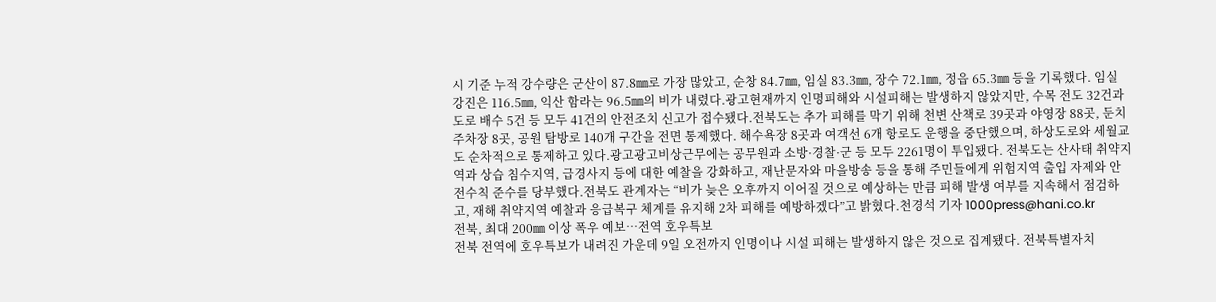시 기준 누적 강수량은 군산이 87.8㎜로 가장 많았고, 순창 84.7㎜, 임실 83.3㎜, 장수 72.1㎜, 정읍 65.3㎜ 등을 기록했다. 임실 강진은 116.5㎜, 익산 함라는 96.5㎜의 비가 내렸다.광고현재까지 인명피해와 시설피해는 발생하지 않았지만, 수목 전도 32건과 도로 배수 5건 등 모두 41건의 안전조치 신고가 접수됐다.전북도는 추가 피해를 막기 위해 천변 산책로 39곳과 야영장 88곳, 둔치 주차장 8곳, 공원 탐방로 140개 구간을 전면 통제했다. 해수욕장 8곳과 여객선 6개 항로도 운행을 중단했으며, 하상도로와 세월교도 순차적으로 통제하고 있다.광고광고비상근무에는 공무원과 소방·경찰·군 등 모두 2261명이 투입됐다. 전북도는 산사태 취약지역과 상습 침수지역, 급경사지 등에 대한 예찰을 강화하고, 재난문자와 마을방송 등을 통해 주민들에게 위험지역 출입 자제와 안전수칙 준수를 당부했다.전북도 관계자는 “비가 늦은 오후까지 이어질 것으로 예상하는 만큼 피해 발생 여부를 지속해서 점검하고, 재해 취약지역 예찰과 응급복구 체계를 유지해 2차 피해를 예방하겠다”고 밝혔다.천경석 기자 1000press@hani.co.kr
전북, 최대 200㎜ 이상 폭우 예보…전역 호우특보
전북 전역에 호우특보가 내려진 가운데 9일 오전까지 인명이나 시설 피해는 발생하지 않은 것으로 집계됐다. 전북특별자치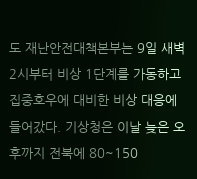도 재난안전대책본부는 9일 새벽 2시부터 비상 1단계를 가동하고 집중호우에 대비한 비상 대응에 들어갔다. 기상청은 이날 늦은 오후까지 전북에 80~150